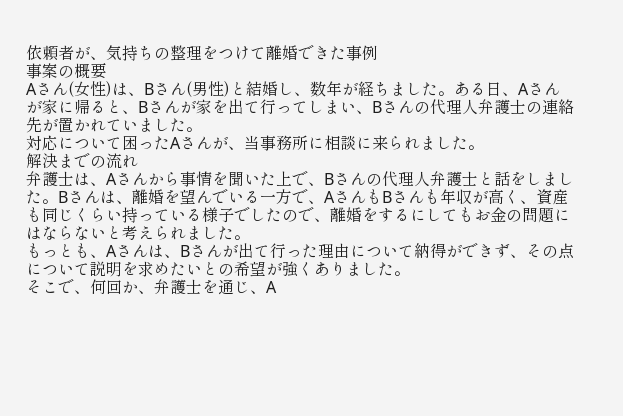依頼者が、気持ちの整理をつけて離婚できた事例
事案の概要
Aさん(女性)は、Bさん(男性)と結婚し、数年が経ちました。ある日、Aさんが家に帰ると、Bさんが家を出て行ってしまい、Bさんの代理人弁護士の連絡先が置かれていました。
対応について困ったAさんが、当事務所に相談に来られました。
解決までの流れ
弁護士は、Aさんから事情を聞いた上で、Bさんの代理人弁護士と話をしました。Bさんは、離婚を望んでいる一方で、AさんもBさんも年収が高く、資産も同じくらい持っている様子でしたので、離婚をするにしてもお金の問題にはならないと考えられました。
もっとも、Aさんは、Bさんが出て行った理由について納得ができず、その点について説明を求めたいとの希望が強くありました。
そこで、何回か、弁護士を通じ、A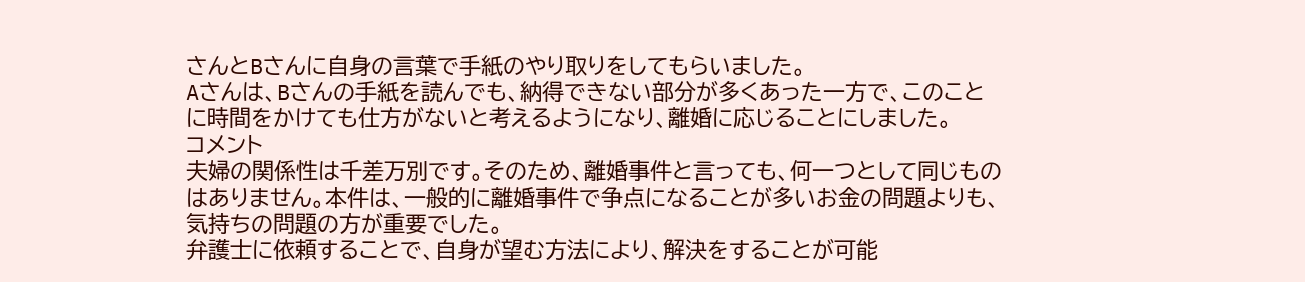さんとBさんに自身の言葉で手紙のやり取りをしてもらいました。
Aさんは、Bさんの手紙を読んでも、納得できない部分が多くあった一方で、このことに時間をかけても仕方がないと考えるようになり、離婚に応じることにしました。
コメント
夫婦の関係性は千差万別です。そのため、離婚事件と言っても、何一つとして同じものはありません。本件は、一般的に離婚事件で争点になることが多いお金の問題よりも、気持ちの問題の方が重要でした。
弁護士に依頼することで、自身が望む方法により、解決をすることが可能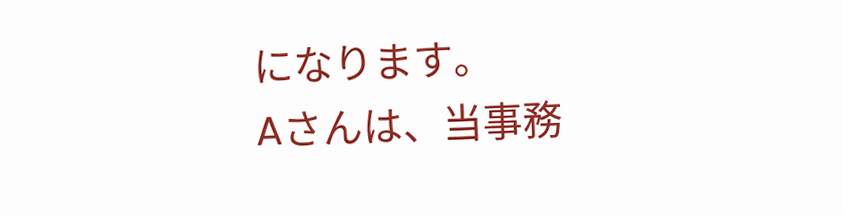になります。
Aさんは、当事務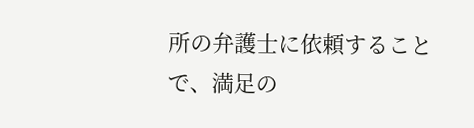所の弁護士に依頼することで、満足の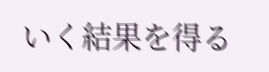いく結果を得る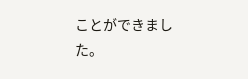ことができました。